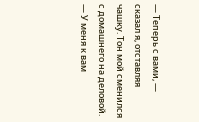— Теперь с вами, — сказал я, отставляя чашку. Тон мой сменился с домашнего на деловой. — У меня к вам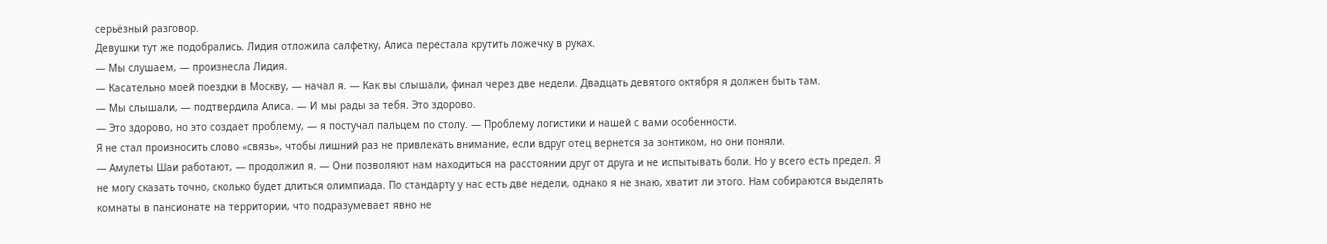серьёзный разговор.
Девушки тут же подобрались. Лидия отложила салфетку, Алиса перестала крутить ложечку в руках.
— Мы слушаем, — произнесла Лидия.
— Касательно моей поездки в Москву, — начал я. — Как вы слышали, финал через две недели. Двадцать девятого октября я должен быть там.
— Мы слышали, — подтвердила Алиса. — И мы рады за тебя. Это здорово.
— Это здорово, но это создает проблему, — я постучал пальцем по столу. — Проблему логистики и нашей с вами особенности.
Я не стал произносить слово «связь», чтобы лишний раз не привлекать внимание, если вдруг отец вернется за зонтиком, но они поняли.
— Амулеты Шаи работают, — продолжил я. — Они позволяют нам находиться на расстоянии друг от друга и не испытывать боли. Но у всего есть предел. Я не могу сказать точно, сколько будет длиться олимпиада. По стандарту у нас есть две недели, однако я не знаю, хватит ли этого. Нам собираются выделять комнаты в пансионате на территории, что подразумевает явно не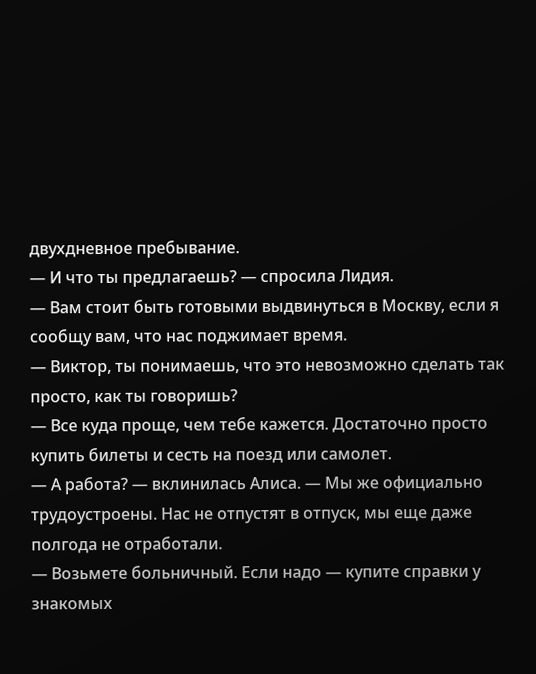двухдневное пребывание.
— И что ты предлагаешь? — спросила Лидия.
— Вам стоит быть готовыми выдвинуться в Москву, если я сообщу вам, что нас поджимает время.
— Виктор, ты понимаешь, что это невозможно сделать так просто, как ты говоришь?
— Все куда проще, чем тебе кажется. Достаточно просто купить билеты и сесть на поезд или самолет.
— А работа? — вклинилась Алиса. — Мы же официально трудоустроены. Нас не отпустят в отпуск, мы еще даже полгода не отработали.
— Возьмете больничный. Если надо — купите справки у знакомых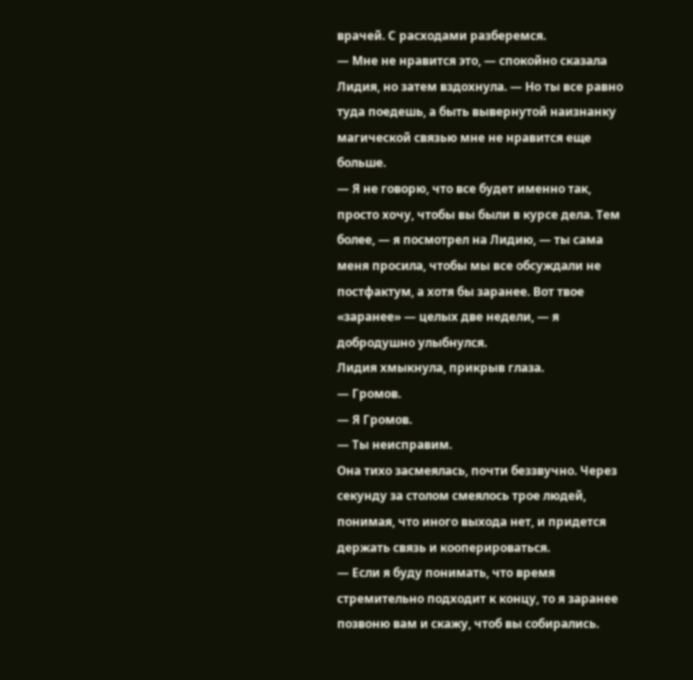врачей. С расходами разберемся.
— Мне не нравится это, — спокойно сказала Лидия, но затем вздохнула. — Но ты все равно туда поедешь, а быть вывернутой наизнанку магической связью мне не нравится еще больше.
— Я не говорю, что все будет именно так, просто хочу, чтобы вы были в курсе дела. Тем более, — я посмотрел на Лидию, — ты сама меня просила, чтобы мы все обсуждали не постфактум, а хотя бы заранее. Вот твое «заранее» — целых две недели, — я добродушно улыбнулся.
Лидия хмыкнула, прикрыв глаза.
— Громов.
— Я Громов.
— Ты неисправим.
Она тихо засмеялась, почти беззвучно. Через секунду за столом смеялось трое людей, понимая, что иного выхода нет, и придется держать связь и кооперироваться.
— Если я буду понимать, что время стремительно подходит к концу, то я заранее позвоню вам и скажу, чтоб вы собирались.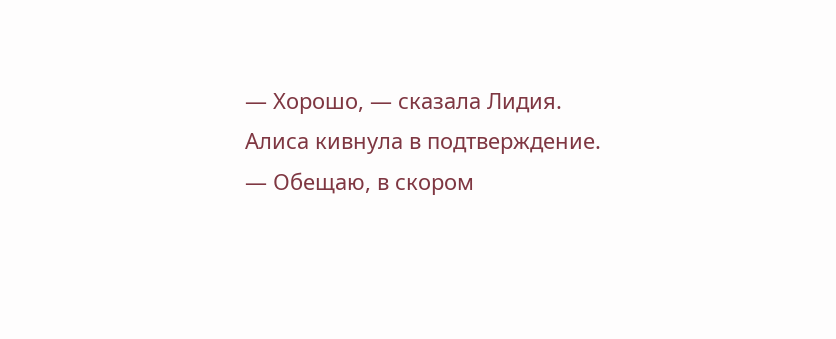— Хорошо, — сказала Лидия.
Алиса кивнула в подтверждение.
— Обещаю, в скором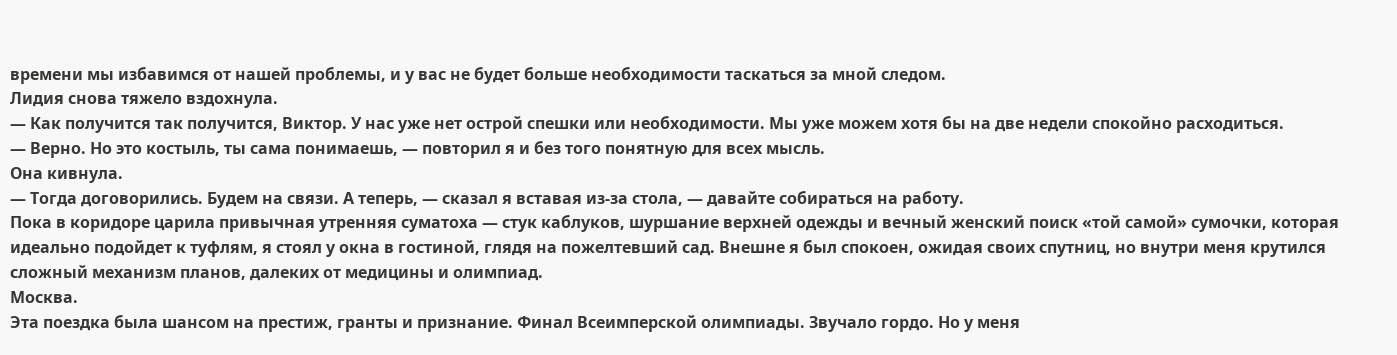времени мы избавимся от нашей проблемы, и у вас не будет больше необходимости таскаться за мной следом.
Лидия снова тяжело вздохнула.
— Как получится так получится, Виктор. У нас уже нет острой спешки или необходимости. Мы уже можем хотя бы на две недели спокойно расходиться.
— Верно. Но это костыль, ты сама понимаешь, — повторил я и без того понятную для всех мысль.
Она кивнула.
— Тогда договорились. Будем на связи. А теперь, — сказал я вставая из-за стола, — давайте собираться на работу.
Пока в коридоре царила привычная утренняя суматоха — стук каблуков, шуршание верхней одежды и вечный женский поиск «той самой» сумочки, которая идеально подойдет к туфлям, я стоял у окна в гостиной, глядя на пожелтевший сад. Внешне я был спокоен, ожидая своих спутниц, но внутри меня крутился сложный механизм планов, далеких от медицины и олимпиад.
Москва.
Эта поездка была шансом на престиж, гранты и признание. Финал Всеимперской олимпиады. Звучало гордо. Но у меня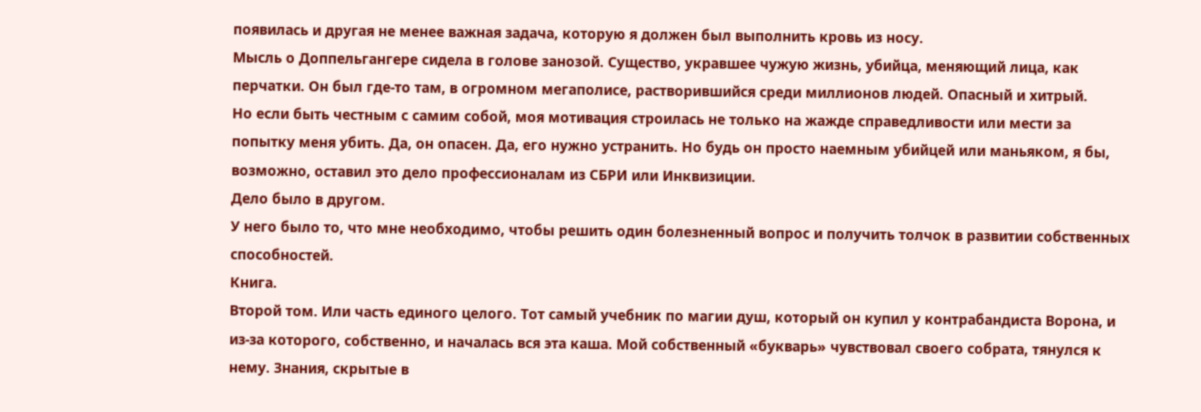появилась и другая не менее важная задача, которую я должен был выполнить кровь из носу.
Мысль о Доппельгангере сидела в голове занозой. Существо, укравшее чужую жизнь, убийца, меняющий лица, как перчатки. Он был где-то там, в огромном мегаполисе, растворившийся среди миллионов людей. Опасный и хитрый.
Но если быть честным с самим собой, моя мотивация строилась не только на жажде справедливости или мести за попытку меня убить. Да, он опасен. Да, его нужно устранить. Но будь он просто наемным убийцей или маньяком, я бы, возможно, оставил это дело профессионалам из СБРИ или Инквизиции.
Дело было в другом.
У него было то, что мне необходимо, чтобы решить один болезненный вопрос и получить толчок в развитии собственных способностей.
Книга.
Второй том. Или часть единого целого. Тот самый учебник по магии душ, который он купил у контрабандиста Ворона, и из-за которого, собственно, и началась вся эта каша. Мой собственный «букварь» чувствовал своего собрата, тянулся к нему. Знания, скрытые в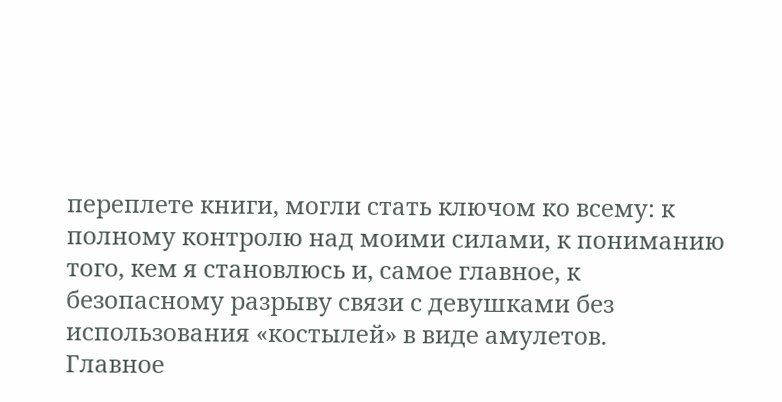переплете книги, могли стать ключом ко всему: к полному контролю над моими силами, к пониманию того, кем я становлюсь и, самое главное, к безопасному разрыву связи с девушками без использования «костылей» в виде амулетов.
Главное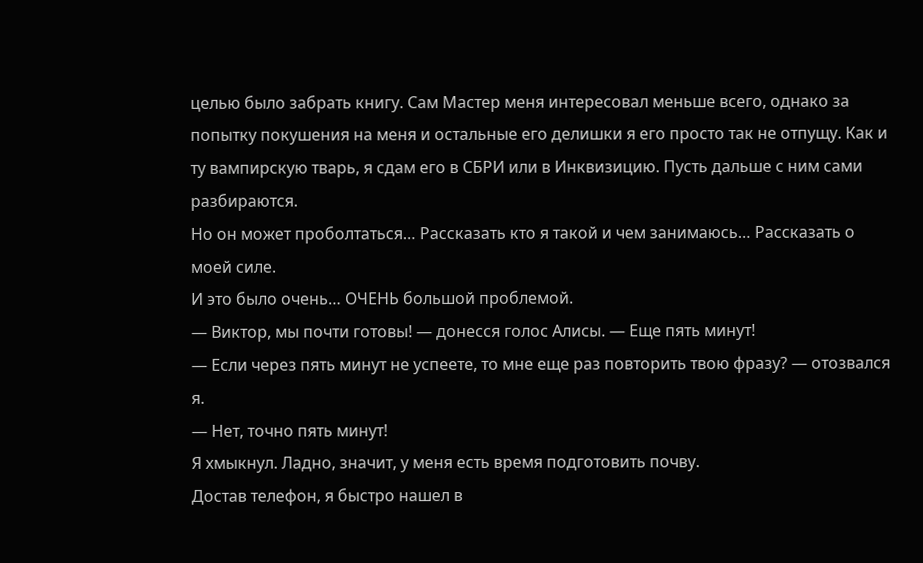целью было забрать книгу. Сам Мастер меня интересовал меньше всего, однако за попытку покушения на меня и остальные его делишки я его просто так не отпущу. Как и ту вампирскую тварь, я сдам его в СБРИ или в Инквизицию. Пусть дальше с ним сами разбираются.
Но он может проболтаться… Рассказать кто я такой и чем занимаюсь… Рассказать о моей силе.
И это было очень… ОЧЕНЬ большой проблемой.
— Виктор, мы почти готовы! — донесся голос Алисы. — Еще пять минут!
— Если через пять минут не успеете, то мне еще раз повторить твою фразу? — отозвался я.
— Нет, точно пять минут!
Я хмыкнул. Ладно, значит, у меня есть время подготовить почву.
Достав телефон, я быстро нашел в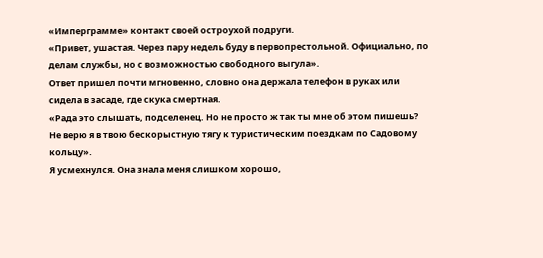«Имперграмме» контакт своей остроухой подруги.
«Привет, ушастая. Через пару недель буду в первопрестольной. Официально, по делам службы, но с возможностью свободного выгула».
Ответ пришел почти мгновенно, словно она держала телефон в руках или сидела в засаде, где скука смертная.
«Рада это слышать, подселенец. Но не просто ж так ты мне об этом пишешь? Не верю я в твою бескорыстную тягу к туристическим поездкам по Садовому кольцу».
Я усмехнулся. Она знала меня слишком хорошо,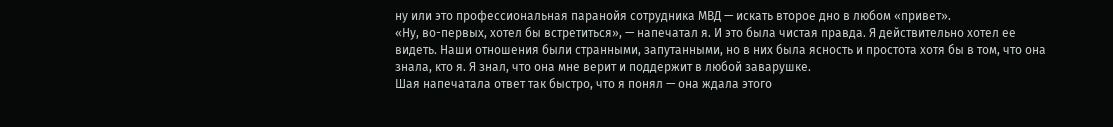ну или это профессиональная паранойя сотрудника МВД — искать второе дно в любом «привет».
«Ну, во-первых, хотел бы встретиться», — напечатал я. И это была чистая правда. Я действительно хотел ее видеть. Наши отношения были странными, запутанными, но в них была ясность и простота хотя бы в том, что она знала, кто я. Я знал, что она мне верит и поддержит в любой заварушке.
Шая напечатала ответ так быстро, что я понял — она ждала этого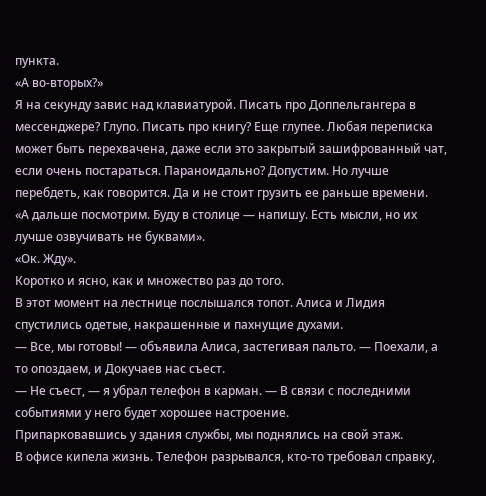пункта.
«А во-вторых?»
Я на секунду завис над клавиатурой. Писать про Доппельгангера в мессенджере? Глупо. Писать про книгу? Еще глупее. Любая переписка может быть перехвачена, даже если это закрытый зашифрованный чат, если очень постараться. Параноидально? Допустим. Но лучше перебдеть, как говорится. Да и не стоит грузить ее раньше времени.
«А дальше посмотрим. Буду в столице — напишу. Есть мысли, но их лучше озвучивать не буквами».
«Ок. Жду».
Коротко и ясно, как и множество раз до того.
В этот момент на лестнице послышался топот. Алиса и Лидия спустились одетые, накрашенные и пахнущие духами.
— Все, мы готовы! — объявила Алиса, застегивая пальто. — Поехали, а то опоздаем, и Докучаев нас съест.
— Не съест, — я убрал телефон в карман. — В связи с последними событиями у него будет хорошее настроение.
Припарковавшись у здания службы, мы поднялись на свой этаж.
В офисе кипела жизнь. Телефон разрывался, кто-то требовал справку,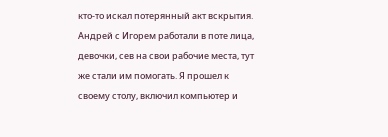кто-то искал потерянный акт вскрытия. Андрей с Игорем работали в поте лица, девочки, сев на свои рабочие места, тут же стали им помогать. Я прошел к своему столу, включил компьютер и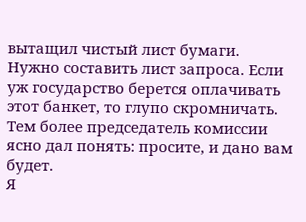вытащил чистый лист бумаги.
Нужно составить лист запроса. Если уж государство берется оплачивать этот банкет, то глупо скромничать. Тем более председатель комиссии ясно дал понять: просите, и дано вам будет.
Я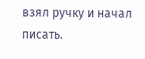взял ручку и начал писать.